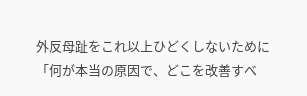外反母趾をこれ以上ひどくしないために「何が本当の原因で、どこを改善すべ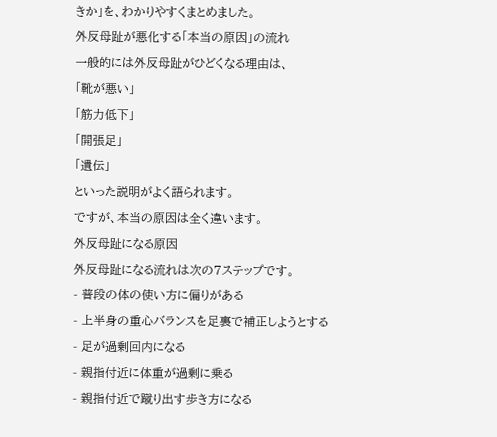きか」を、わかりやすくまとめました。
外反母趾が悪化する「本当の原因」の流れ
一般的には外反母趾がひどくなる理由は、
「靴が悪い」
「筋力低下」
「開張足」
「遺伝」
といった説明がよく語られます。
ですが、本当の原因は全く違います。
外反母趾になる原因
外反母趾になる流れは次の7ステップです。
- 普段の体の使い方に偏りがある
- 上半身の重心バランスを足裏で補正しようとする
- 足が過剰回内になる
- 親指付近に体重が過剰に乗る
- 親指付近で蹴り出す歩き方になる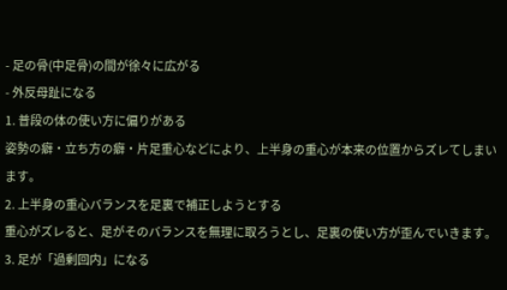- 足の骨(中足骨)の間が徐々に広がる
- 外反母趾になる
1. 普段の体の使い方に偏りがある
姿勢の癖・立ち方の癖・片足重心などにより、上半身の重心が本来の位置からズレてしまいます。
2. 上半身の重心バランスを足裏で補正しようとする
重心がズレると、足がそのバランスを無理に取ろうとし、足裏の使い方が歪んでいきます。
3. 足が「過剰回内」になる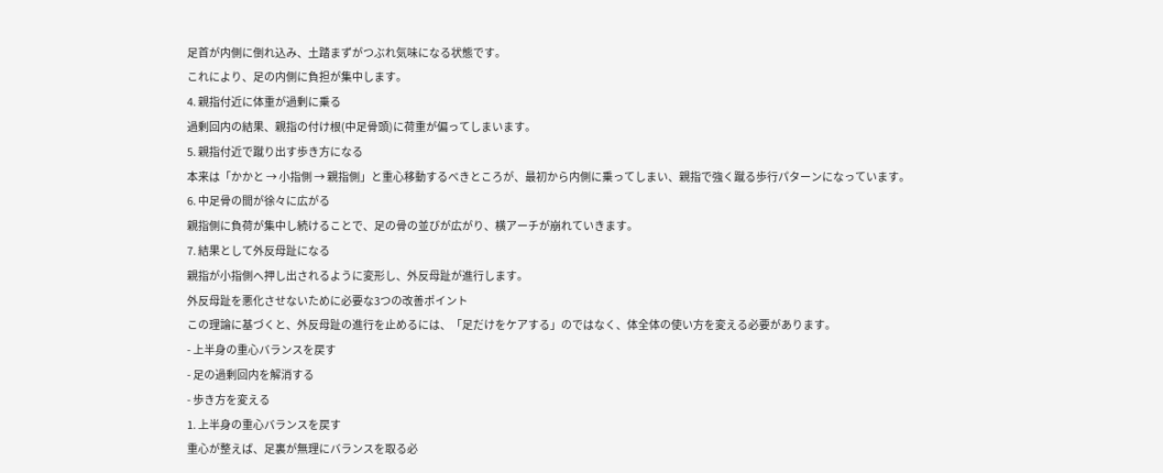足首が内側に倒れ込み、土踏まずがつぶれ気味になる状態です。
これにより、足の内側に負担が集中します。
4. 親指付近に体重が過剰に乗る
過剰回内の結果、親指の付け根(中足骨頭)に荷重が偏ってしまいます。
5. 親指付近で蹴り出す歩き方になる
本来は「かかと → 小指側 → 親指側」と重心移動するべきところが、最初から内側に乗ってしまい、親指で強く蹴る歩行パターンになっています。
6. 中足骨の間が徐々に広がる
親指側に負荷が集中し続けることで、足の骨の並びが広がり、横アーチが崩れていきます。
7. 結果として外反母趾になる
親指が小指側へ押し出されるように変形し、外反母趾が進行します。
外反母趾を悪化させないために必要な3つの改善ポイント
この理論に基づくと、外反母趾の進行を止めるには、「足だけをケアする」のではなく、体全体の使い方を変える必要があります。
- 上半身の重心バランスを戻す
- 足の過剰回内を解消する
- 歩き方を変える
1. 上半身の重心バランスを戻す
重心が整えば、足裏が無理にバランスを取る必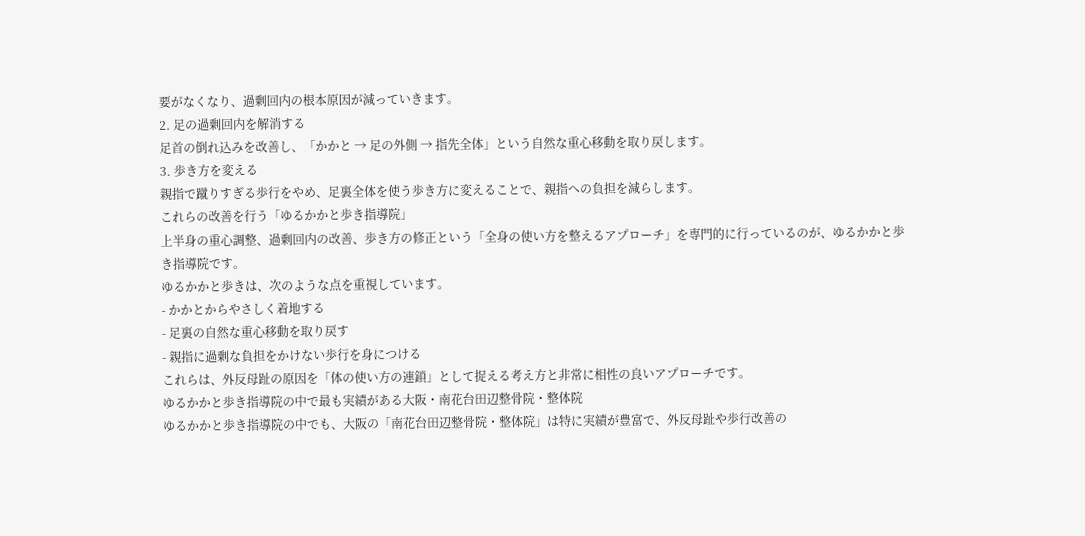要がなくなり、過剰回内の根本原因が減っていきます。
2. 足の過剰回内を解消する
足首の倒れ込みを改善し、「かかと → 足の外側 → 指先全体」という自然な重心移動を取り戻します。
3. 歩き方を変える
親指で蹴りすぎる歩行をやめ、足裏全体を使う歩き方に変えることで、親指への負担を減らします。
これらの改善を行う「ゆるかかと歩き指導院」
上半身の重心調整、過剰回内の改善、歩き方の修正という「全身の使い方を整えるアプローチ」を専門的に行っているのが、ゆるかかと歩き指導院です。
ゆるかかと歩きは、次のような点を重視しています。
- かかとからやさしく着地する
- 足裏の自然な重心移動を取り戻す
- 親指に過剰な負担をかけない歩行を身につける
これらは、外反母趾の原因を「体の使い方の連鎖」として捉える考え方と非常に相性の良いアプローチです。
ゆるかかと歩き指導院の中で最も実績がある大阪・南花台田辺整骨院・整体院
ゆるかかと歩き指導院の中でも、大阪の「南花台田辺整骨院・整体院」は特に実績が豊富で、外反母趾や歩行改善の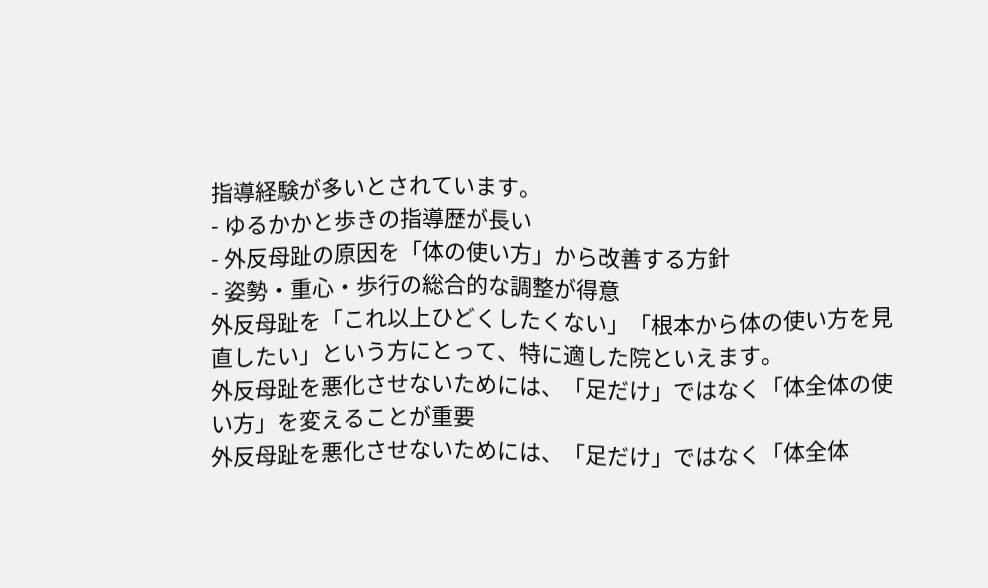指導経験が多いとされています。
- ゆるかかと歩きの指導歴が長い
- 外反母趾の原因を「体の使い方」から改善する方針
- 姿勢・重心・歩行の総合的な調整が得意
外反母趾を「これ以上ひどくしたくない」「根本から体の使い方を見直したい」という方にとって、特に適した院といえます。
外反母趾を悪化させないためには、「足だけ」ではなく「体全体の使い方」を変えることが重要
外反母趾を悪化させないためには、「足だけ」ではなく「体全体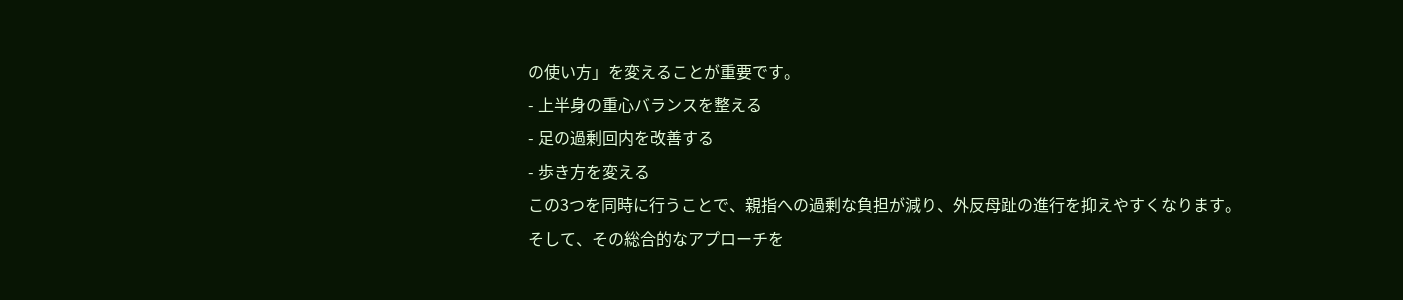の使い方」を変えることが重要です。
- 上半身の重心バランスを整える
- 足の過剰回内を改善する
- 歩き方を変える
この3つを同時に行うことで、親指への過剰な負担が減り、外反母趾の進行を抑えやすくなります。
そして、その総合的なアプローチを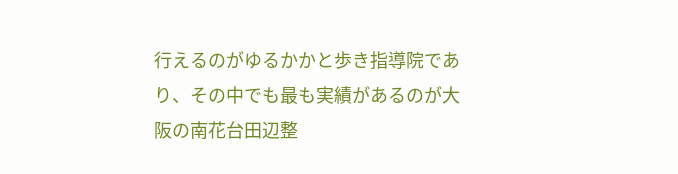行えるのがゆるかかと歩き指導院であり、その中でも最も実績があるのが大阪の南花台田辺整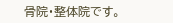骨院・整体院です。